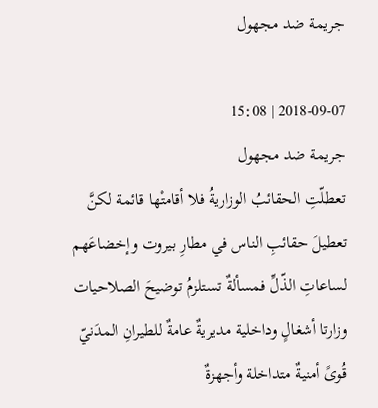جريمة ضد مجهول

2018-09-07 | 15:08
جريمة ضد مجهول
تعطلّتِ الحقائبُ الوزاريةُ فلا أقامتْها قائمة لكنَّ تعطيلَ حقائبِ الناس في مطارِ بيروت وإخضاعَهم لساعاتِ الذّلِّ فمسألةٌ تستلزمُ توضيحَ الصلاحيات وزارتا أشغالٍ وداخلية مديريةٌ عامةٌ للطيرانِ المدَنيّ قُوىً أمنيةٌ متداخلة وأجهزةٌ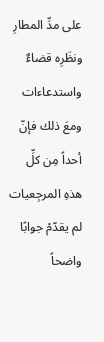على مدِّ المطارِ ونظَرِه قضاءٌ واستدعاءات ومعَ ذلك فإنّ أحداً مِن كلِّ هذهِ المرجِعيات لم يقدّمْ جوابًا واضحاً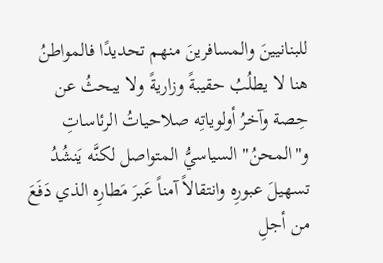للبنانيينَ والمسافرينَ منهم تحديدًا فالمواطنُ هنا لا يطلُبُ حقيبةً وزاريةً ولا يبحثُ عن حِصة وآخرُ أولوياتِه صلاحياتُ الرئاساتِ و"المحنُ" السياسيُّ المتواصل لكنَّه يَنشُدُ تسهيلَ عبورِه وانتقالاً آمناً عَبرَ مَطارِه الذي دَفَعَ من أجلِ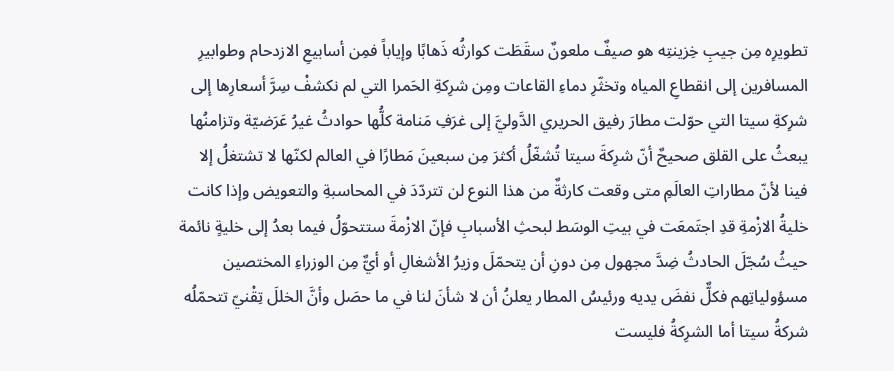تطويرِه مِن جيبِ خِزينتِه هو صيفٌ ملعونٌ سقَطَت كوارثُه ذَهابًا وإياباً فمِن أسابيعِ الازدحام وطوابيرِ المسافرين إلى انقطاعِ المياه وتخثّرِ دماءِ القاعات ومِن شرِكةِ الحَمرا التي لم نكشفْ سِرَّ أسعارِها إلى شرِكةِ سيتا التي حوّلت مطارَ رفيق الحريري الدَّوليَّ إلى غرَفِ مَنامة كلُّها حوادثُ غيرُ عَرَضيّة وتزامنُها يبعثُ على القلق صحيحٌ أنّ شرِكةَ سيتا تُشغّلُ أكثرَ مِن سبعينَ مَطارًا في العالم لكنّها لا تشتغلُ إلا فينا لأنّ مطاراتِ العالَمِ متى وقعت كارثةٌ من هذا النوع لن تتردّدَ في المحاسبةِ والتعويض وإذا كانت خليةُ الازْمةِ قدِ اجتَمعَت في بيتِ الوسَط لبحثِ الأسبابِ فإنّ الازْمةَ ستتحوّلُ فيما بعدُ إلى خليةٍ نائمة حيثُ سُجّلَ الحادثُ ضِدَّ مجهول مِن دونِ أن يتحمّلَ وزيرُ الأشغالِ أو أيٌّ مِن الوزراءِ المختصين مسؤولياتِهم فكلٌّ نفضَ يديه ورئيسُ المطار يعلنُ أن لا شأنَ لنا في ما حصَل وأنَّ الخللَ تِقْنيّ تتحمّلُه شركةُ سيتا أما الشرِكةُ فليست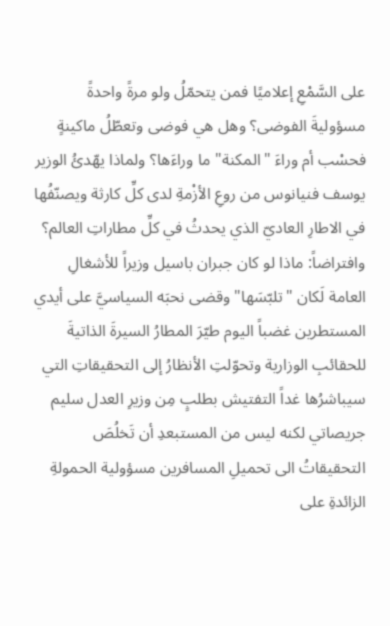على السَّمْعِ إعلاميًا فمن يتحمّلُ ولو مرةً واحدةً مسؤوليةَ الفوضى؟ وهل هي فوضى وتعطّلُ ماكينةٍ فحسْب أم وراءَ "المكنة" ما وراءَها؟ ولماذا يهّدئُ الوزير يوسف فنيانوس من روعِ الأزْمةِ لدى كلِّ كارثة ويصنّفُها في الاطارِ العاديّ الذي يحدثُ في كلِّ مطاراتِ العالم؟ وافتراضاً: ماذا لو كان جبران باسيل وزيراً للأشغالِ العامة لَكان "تلبّسَها" وقضى نحبَه السياسيَّ على أيدي المستطرين غضباً اليوم طيّرَ المطارُ السيرةَ الذاتيةَ للحقائبِ الوزارية وتحوّلتِ الأنظارُ إلى التحقيقاتِ التي سيباشرُها غداً التفتيش بطلبٍ مِن وزيرِ العدل سليم جريصاتي لكنه ليس من المستبعدِ أن تَخلُصَ التحقيقاتُ الى تحميلِ المسافرين مسؤولية الحمولةِ الزائدةِ على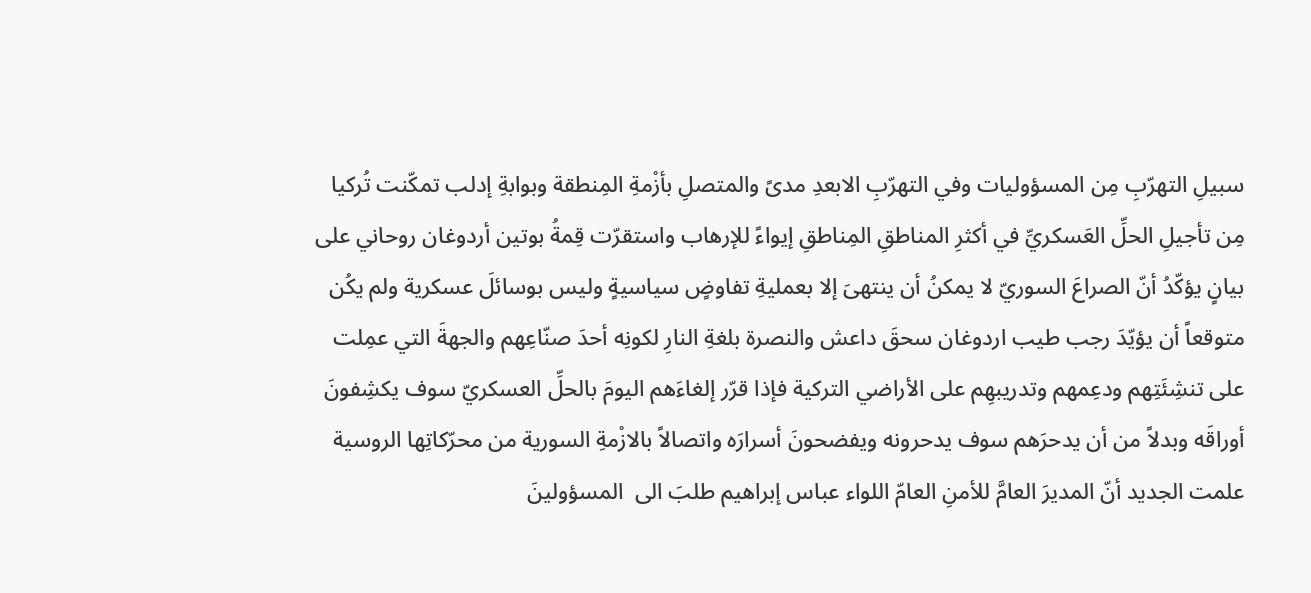سبيلِ التهرّبِ مِن المسؤوليات وفي التهرّبِ الابعدِ مدىً والمتصلِ بأزْمةِ المِنطقة وبوابةِ إدلب تمكّنت تُركيا مِن تأجيلِ الحلِّ العَسكريِّ في أكثرِ المناطقِ المِناطقِ إيواءً للإرهاب واستقرّت قِمةُ بوتين أردوغان روحاني على بيانٍ يؤكّدُ أنّ الصراعَ السوريّ لا يمكنُ أن ينتهىَ إلا بعمليةِ تفاوضٍ سياسيةٍ وليس بوسائلَ عسكرية ولم يكُن متوقعاً أن يؤيّدَ رجب طيب اردوغان سحقَ داعش والنصرة بلغةِ النارِ لكونِه أحدَ صنّاعِهم والجهةَ التي عمِلت على تنشِئَتِهم ودعِمهم وتدريبهِم على الأراضي التركية فإذا قرّر إلغاءَهم اليومَ بالحلِّ العسكريّ سوف يكشِفونَ أوراقَه وبدلاً من أن يدحرَهم سوف يدحرونه ويفضحونَ أسرارَه واتصالاً بالازْمةِ السورية من محرّكاتِها الروسية علمت الجديد أنّ المديرَ العامَّ للأمنِ العامّ اللواء عباس إبراهيم طلبَ الى  المسؤولينَ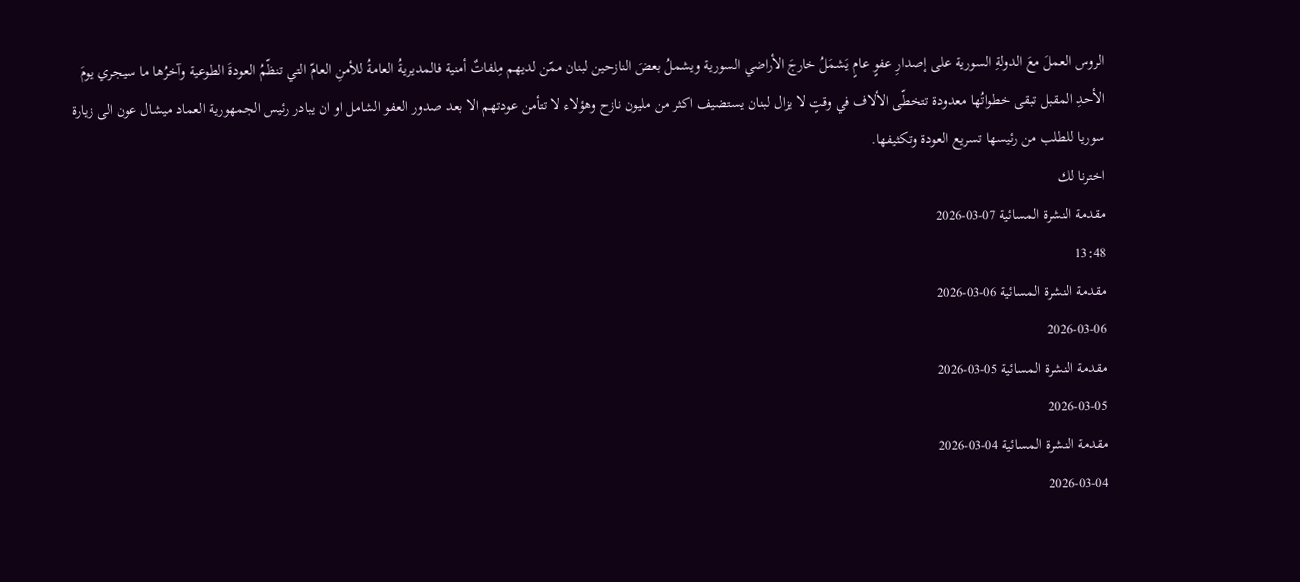الروس العملَ معَ الدولةِ السورية على إصدارِ عفوٍ عامٍ يَشمَلُ خارجَ الأراضي السورية ويشملُ بعضَ النازحين لبنان ممّن لديهم مِلفاتٌ أمنية فالمديريةُ العامةُ للأمنِ العامّ التي تنظّمُ العودةَ الطوعية وآخرُها ما سيجري يومَ الأحدِ المقبل تبقى خطواتُها معدودة تتخطّى الألاف في وقتٍ لا يزال لبنان يستضيف اكثر من مليون نازح وهؤلاء لا تتأمن عودتهم الا بعد صدور العفو الشامل او ان يبادر رئيس الجمهورية العماد ميشال عون الى زيارة سوريا للطلب من رئيسها تسريع العودة وتكثيفها.
اخترنا لك
مقدمة النشرة المسائية 07-03-2026
13:48
مقدمة النشرة المسائية 06-03-2026
2026-03-06
مقدمة النشرة المسائية 05-03-2026
2026-03-05
مقدمة النشرة المسائية 04-03-2026
2026-03-04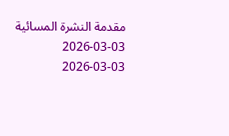مقدمة النشرة المسائية 03-03-2026
2026-03-03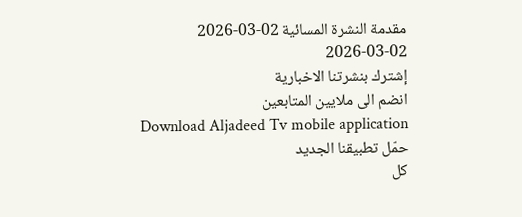مقدمة النشرة المسائية 02-03-2026
2026-03-02
إشترك بنشرتنا الاخبارية
انضم الى ملايين المتابعين
Download Aljadeed Tv mobile application
حمّل تطبيقنا الجديد
كل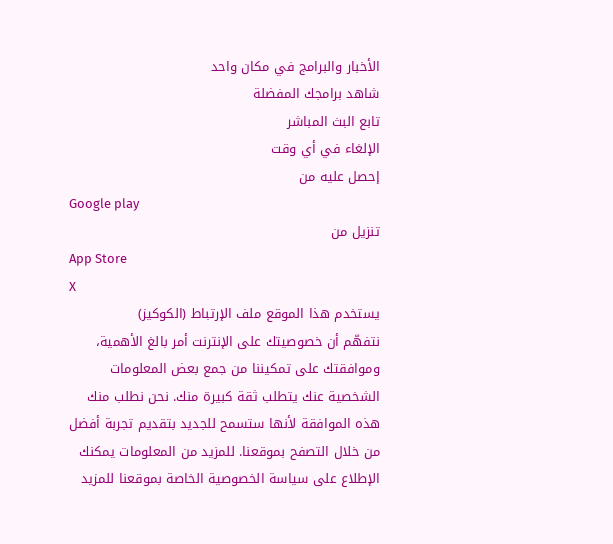الأخبار والبرامج في مكان واحد
شاهد برامجك المفضلة
تابع البث المباشر
الإلغاء في أي وقت
إحصل عليه من
Google play
تنزيل من
App Store
X
يستخدم هذا الموقع ملف الإرتباط (الكوكيز)
نتفهّم أن خصوصيتك على الإنترنت أمر بالغ الأهمية، وموافقتك على تمكيننا من جمع بعض المعلومات الشخصية عنك يتطلب ثقة كبيرة منك. نحن نطلب منك هذه الموافقة لأنها ستسمح للجديد بتقديم تجربة أفضل من خلال التصفح بموقعنا. للمزيد من المعلومات يمكنك الإطلاع على سياسة الخصوصية الخاصة بموقعنا للمزيد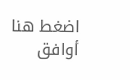اضغط هنا
أوافق